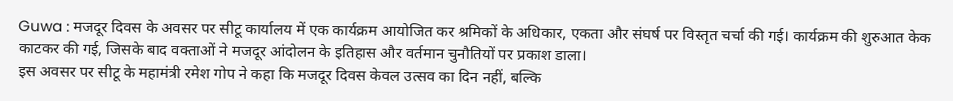Guwa : मजदूर दिवस के अवसर पर सीटू कार्यालय में एक कार्यक्रम आयोजित कर श्रमिकों के अधिकार, एकता और संघर्ष पर विस्तृत चर्चा की गई। कार्यक्रम की शुरुआत केक काटकर की गई, जिसके बाद वक्ताओं ने मजदूर आंदोलन के इतिहास और वर्तमान चुनौतियों पर प्रकाश डाला।
इस अवसर पर सीटू के महामंत्री रमेश गोप ने कहा कि मजदूर दिवस केवल उत्सव का दिन नहीं, बल्कि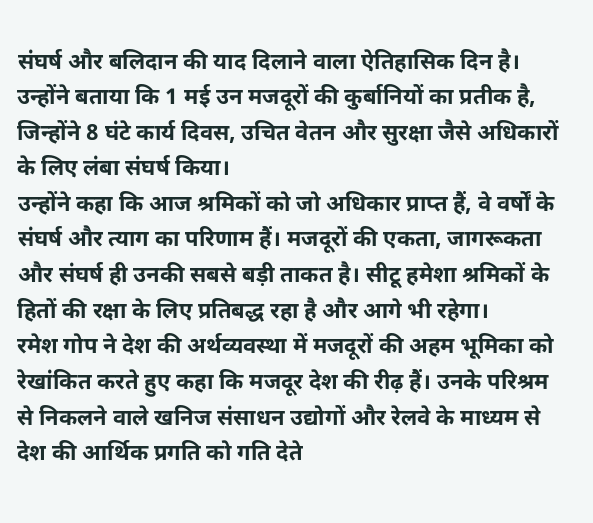संघर्ष और बलिदान की याद दिलाने वाला ऐतिहासिक दिन है। उन्होंने बताया कि 1 मई उन मजदूरों की कुर्बानियों का प्रतीक है, जिन्होंने 8 घंटे कार्य दिवस, उचित वेतन और सुरक्षा जैसे अधिकारों के लिए लंबा संघर्ष किया।
उन्होंने कहा कि आज श्रमिकों को जो अधिकार प्राप्त हैं, वे वर्षों के संघर्ष और त्याग का परिणाम हैं। मजदूरों की एकता, जागरूकता और संघर्ष ही उनकी सबसे बड़ी ताकत है। सीटू हमेशा श्रमिकों के हितों की रक्षा के लिए प्रतिबद्ध रहा है और आगे भी रहेगा।
रमेश गोप ने देश की अर्थव्यवस्था में मजदूरों की अहम भूमिका को रेखांकित करते हुए कहा कि मजदूर देश की रीढ़ हैं। उनके परिश्रम से निकलने वाले खनिज संसाधन उद्योगों और रेलवे के माध्यम से देश की आर्थिक प्रगति को गति देते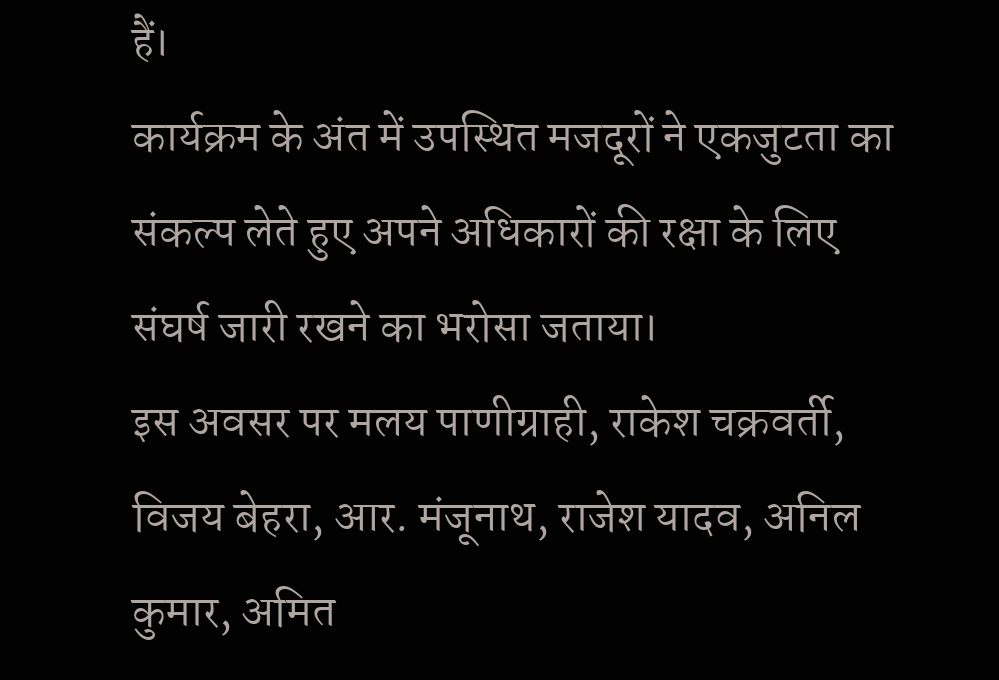हैं।
कार्यक्रम के अंत में उपस्थित मजदूरों ने एकजुटता का संकल्प लेते हुए अपने अधिकारों की रक्षा के लिए संघर्ष जारी रखने का भरोसा जताया।
इस अवसर पर मलय पाणीग्राही, राकेश चक्रवर्ती, विजय बेहरा, आर. मंजूनाथ, राजेश यादव, अनिल कुमार, अमित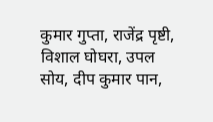कुमार गुप्ता, राजेंद्र पृष्टी, विशाल घोघरा, उपल सोय, दीप कुमार पान,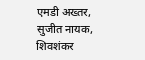एमडी अख्तर, सुजीत नायक, शिवशंकर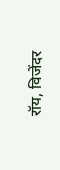रॉय, विजेंदर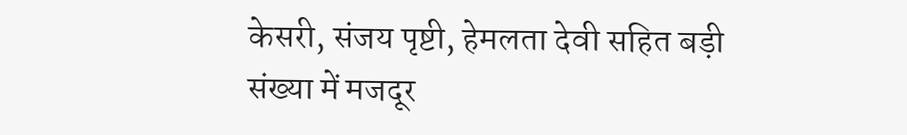केसरी, संजय पृष्टी, हेमलता देवी सहित बड़ी संख्या में मजदूर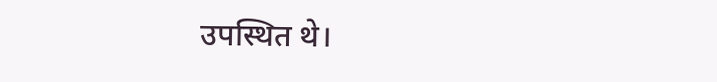उपस्थित थे।